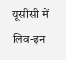यूसीसी में लिव-इन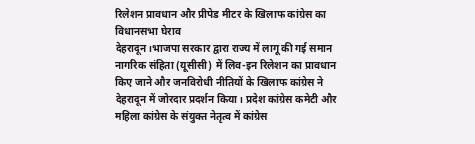रिलेशन प्रावधान और प्रीपेड मीटर के खिलाफ कांग्रेस का विधानसभा घेराव
देहरादून।भाजपा सरकार द्वारा राज्य में लागू की गई समान नागरिक संहिता (यूसीसी) में लिव-इन रिलेशन का प्रावधान किए जाने और जनविरोधी नीतियों के खिलाफ कांग्रेस ने देहरादून में जोरदार प्रदर्शन किया। प्रदेश कांग्रेस कमेटी और महिला कांग्रेस के संयुक्त नेतृत्व में कांग्रेस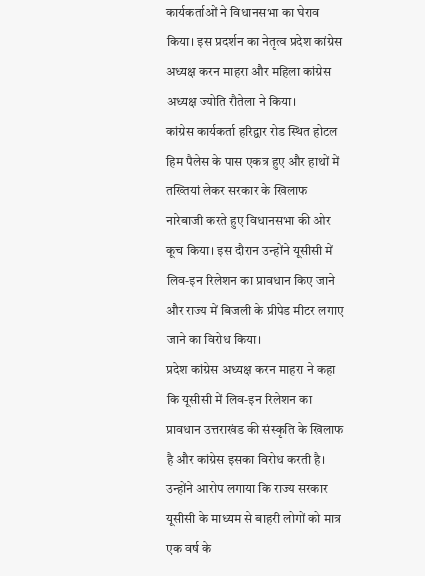कार्यकर्ताओं ने विधानसभा का घेराव किया। इस प्रदर्शन का नेतृत्व प्रदेश कांग्रेस अध्यक्ष करन माहरा और महिला कांग्रेस अध्यक्ष ज्योति रौतेला ने किया।
कांग्रेस कार्यकर्ता हरिद्वार रोड स्थित होटल हिम पैलेस के पास एकत्र हुए और हाथों में तख्तियां लेकर सरकार के खिलाफ नारेबाजी करते हुए विधानसभा की ओर कूच किया। इस दौरान उन्होंने यूसीसी में लिव-इन रिलेशन का प्रावधान किए जाने और राज्य में बिजली के प्रीपेड मीटर लगाए जाने का विरोध किया।
प्रदेश कांग्रेस अध्यक्ष करन माहरा ने कहा कि यूसीसी में लिव-इन रिलेशन का प्रावधान उत्तराखंड की संस्कृति के खिलाफ है और कांग्रेस इसका विरोध करती है। उन्होंने आरोप लगाया कि राज्य सरकार यूसीसी के माध्यम से बाहरी लोगों को मात्र एक वर्ष के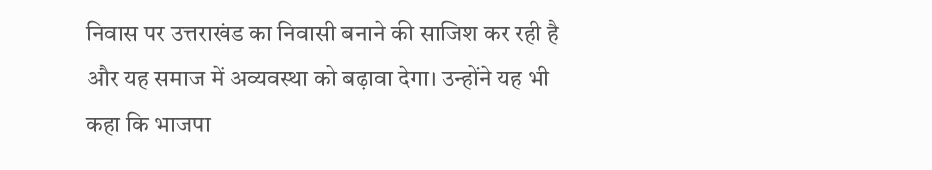निवास पर उत्तराखंड का निवासी बनाने की साजिश कर रही है और यह समाज में अव्यवस्था को बढ़ावा देगा। उन्होंने यह भी कहा कि भाजपा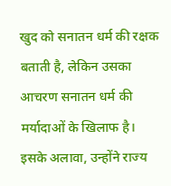खुद को सनातन धर्म की रक्षक बताती है, लेकिन उसका आचरण सनातन धर्म की मर्यादाओं के खिलाफ है।
इसके अलावा, उन्होंने राज्य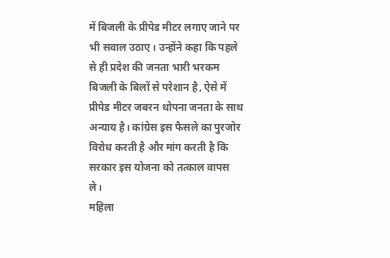में बिजली के प्रीपेड मीटर लगाए जाने पर भी सवाल उठाए। उन्होंने कहा कि पहले से ही प्रदेश की जनता भारी भरकम बिजली के बिलों से परेशान है, ऐसे में प्रीपेड मीटर जबरन थोपना जनता के साथ अन्याय है। कांग्रेस इस फैसले का पुरजोर विरोध करती है और मांग करती है कि सरकार इस योजना को तत्काल वापस ले।
महिला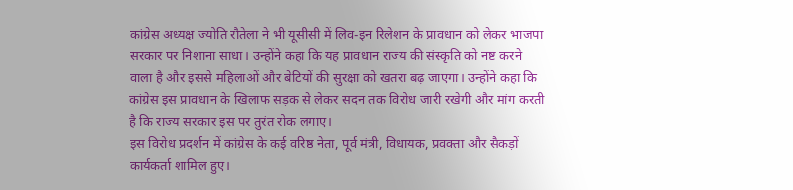कांग्रेस अध्यक्ष ज्योति रौतेला ने भी यूसीसी में लिव-इन रिलेशन के प्रावधान को लेकर भाजपा सरकार पर निशाना साधा। उन्होंने कहा कि यह प्रावधान राज्य की संस्कृति को नष्ट करने वाला है और इससे महिलाओं और बेटियों की सुरक्षा को खतरा बढ़ जाएगा। उन्होंने कहा कि कांग्रेस इस प्रावधान के खिलाफ सड़क से लेकर सदन तक विरोध जारी रखेगी और मांग करती है कि राज्य सरकार इस पर तुरंत रोक लगाए।
इस विरोध प्रदर्शन में कांग्रेस के कई वरिष्ठ नेता, पूर्व मंत्री, विधायक, प्रवक्ता और सैकड़ों कार्यकर्ता शामिल हुए।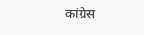कांग्रेस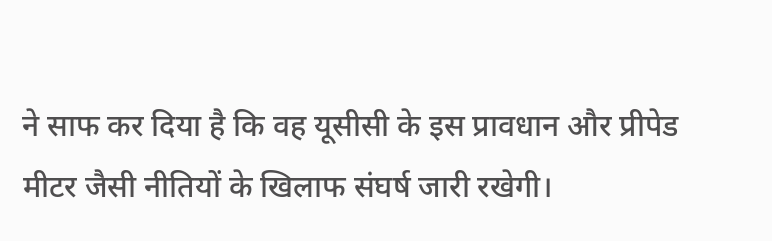ने साफ कर दिया है कि वह यूसीसी के इस प्रावधान और प्रीपेड मीटर जैसी नीतियों के खिलाफ संघर्ष जारी रखेगी।